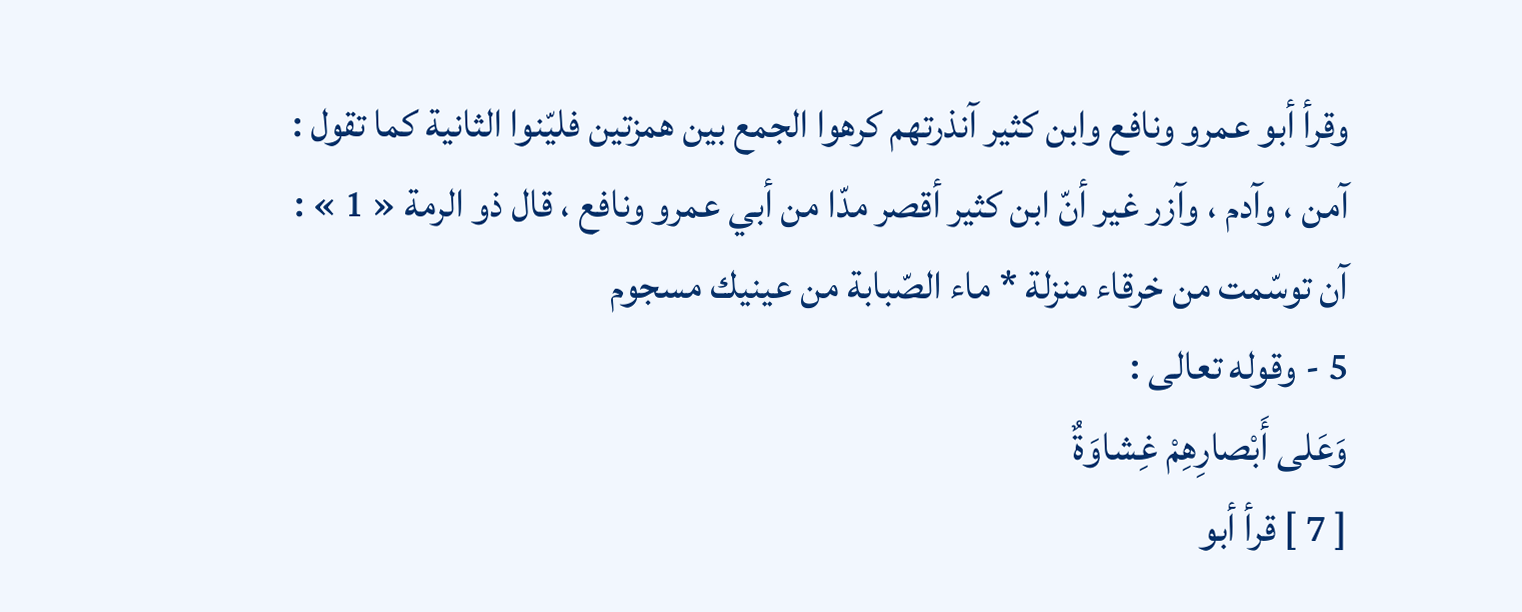وقرأ أبو عمرو ونافع وابن كثير آنذرتهم كرهوا الجمع بين همزتين فليّنوا الثانية كما تقول : آمن ، وآدم ، وآزر غير أنّ ابن كثير أقصر مدّا من أبي عمرو ونافع ، قال ذو الرمة « 1 » :
آن توسّمت من خرقاء منزلة * ماء الصّبابة من عينيك مسجوم
5 - وقوله تعالى :
وَعَلى أَبْصارِهِمْ غِشاوَةٌ
[ 7 ] قرأ أبو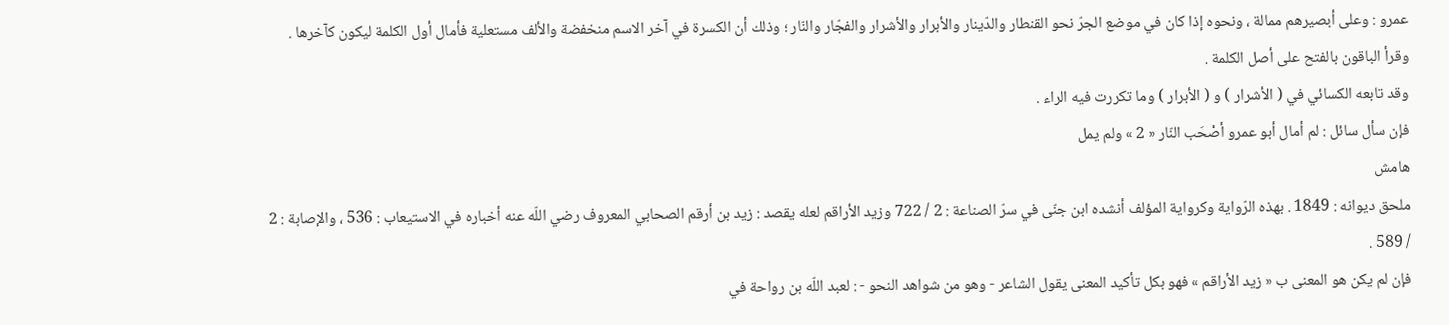عمرو : وعلى أبصيرهم ممالة ، ونحوه إذا كان في موضع الجرّ نحو القنطار والدّينار والأبرار والأشرار والفجّار والنّار ؛ وذلك أن الكسرة في آخر الاسم منخفضة والألف مستعلية فأمال أول الكلمة ليكون كآخرها .
وقرأ الباقون بالفتح على أصل الكلمة .
وقد تابعه الكسائي في ( الأشرار ) و ( الأبرار ) وما تكررت فيه الراء .
فإن سأل سائل : لم أمال أبو عمرو أصْحَب النّار « 2 » ولم يمل
هامش
ملحق ديوانه : 1849 . بهذه الرّواية وكرواية المؤلف أنشده ابن جنّى في سرّ الصناعة : 2 / 722 وزيد الأراقم لعله يقصد : زيد بن أرقم الصحابي المعروف رضي اللّه عنه أخباره في الاستيعاب : 536 ، والإصابة : 2 / 589 .
فإن لم يكن هو المعنى ب « زيد الأراقم » فهو بكل تأكيد المعنى يقول الشاعر - وهو من شواهد النحو - : لعبد اللّه بن رواحة في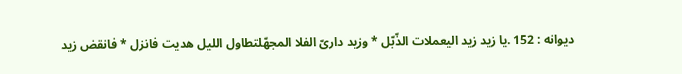ديوانه : 152 .يا زيد زيد اليعملات الذّبّل * وزيد دارىّ الفلا المجهّلتطاول الليل هديت فانزل * فانقض زيد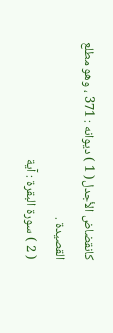كانقضاض الأجدل( 1 ) ديوانه : 371 ، وهو مطلع القصيدة .
( 2 ) سورة البقرة : آية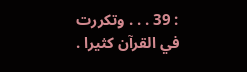: 39 . . . وتكررت في القرآن كثيرا .